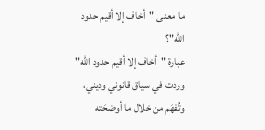ما معنى "أخاف إلا أقيم حدود الله"؟
عبارة "أخاف إلا أقيم حدود الله" وردت في سياق قانوني وديني، وتُفهَم من خلال ما أوضحَته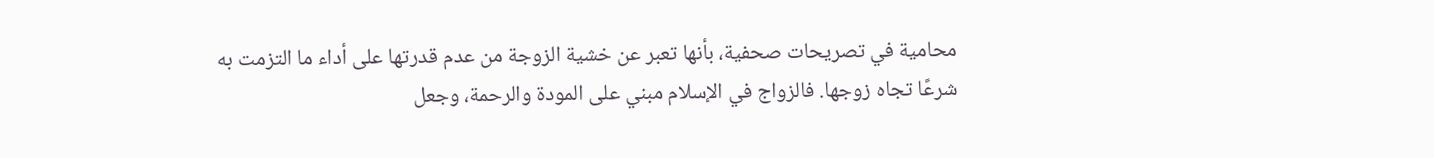محامية في تصريحات صحفية، بأنها تعبر عن خشية الزوجة من عدم قدرتها على أداء ما التزمت به شرعًا تجاه زوجها. فالزواج في الإسلام مبني على المودة والرحمة، وجعل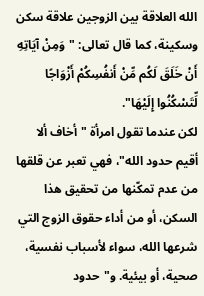الله العلاقة بين الزوجين علاقة سكن وسكينة، كما قال تعالى: "وَمِنْ آيَاتِهِ أَنْ خَلَقَ لَكُم مِّنْ أَنفُسِكُمْ أَزْوَاجًا لِّتَسْكُنُوا إِلَيْهَا".
لكن عندما تقول امرأة "أخاف ألا أقيم حدود الله"، فهي تعبر عن قلقها من عدم تمكّنها من تحقيق هذا السكن، أو من أداء حقوق الزوج التي شرعها الله، سواء لأسباب نفسية، صحية، أو بيئية. و"حدود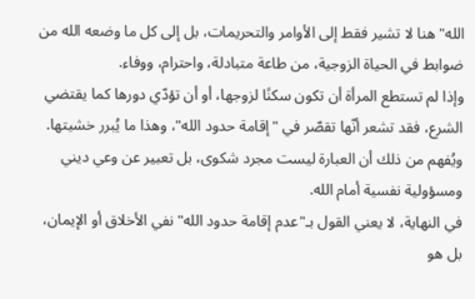الله" هنا لا تشير فقط إلى الأوامر والتحريمات، بل إلى كل ما وضعه الله من ضوابط في الحياة الزوجية، من طاعة متبادلة، واحترام، ووفاء.
وإذا لم تستطع المرأة أن تكون سكنًا لزوجها، أو أن تؤدّي دورها كما يقتضي الشرع، فقد تشعر أنّها تقصّر في "إقامة حدود الله"، وهذا ما يُبرر خشيتها. ويُفهم من ذلك أن العبارة ليست مجرد شكوى، بل تعبير عن وعي ديني ومسؤولية نفسية أمام الله.
في النهاية، لا يعني القول بـ"عدم إقامة حدود الله" نفي الأخلاق أو الإيمان، بل هو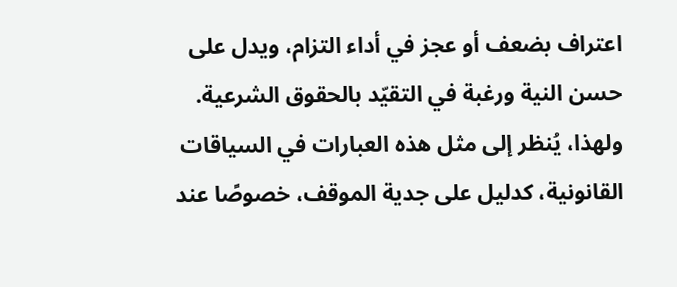اعتراف بضعف أو عجز في أداء التزام، ويدل على حسن النية ورغبة في التقيّد بالحقوق الشرعية. ولهذا، يُنظر إلى مثل هذه العبارات في السياقات القانونية، كدليل على جدية الموقف، خصوصًا عند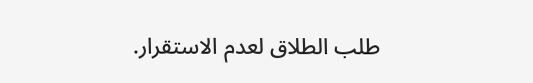طلب الطلاق لعدم الاستقرار.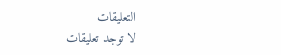التعليقات
لا توجد تعليقات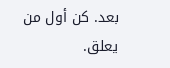بعد. كن أول من يعلق.